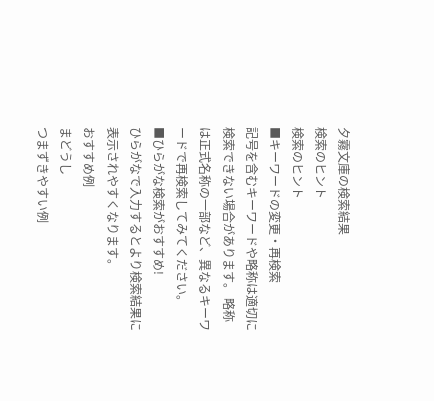夕霧文庫の検索結果
検索のヒント
検索のヒント
■キーワードの変更・再検索
記号を含むキーワードや略称は適切に検索できない場合があります。 略称は正式名称の一部など、異なるキーワードで再検索してみてください。
■ひらがな検索がおすすめ!
ひらがなで入力するとより検索結果に表示されやすくなります。
おすすめ例
まどうし
つまずきやすい例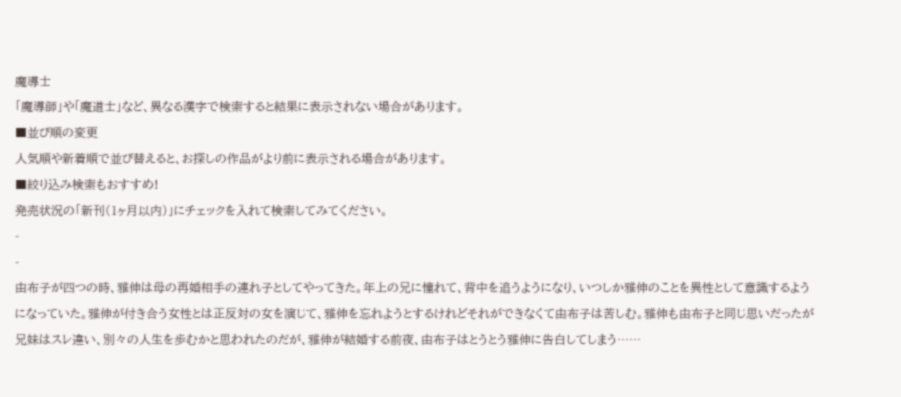魔導士
「魔導師」や「魔道士」など、異なる漢字で検索すると結果に表示されない場合があります。
■並び順の変更
人気順や新着順で並び替えると、お探しの作品がより前に表示される場合があります。
■絞り込み検索もおすすめ!
発売状況の「新刊(1ヶ月以内)」にチェックを入れて検索してみてください。
-
-
由布子が四つの時、雅伸は母の再婚相手の連れ子としてやってきた。年上の兄に憧れて、背中を追うようになり、いつしか雅伸のことを異性として意識するようになっていた。雅伸が付き合う女性とは正反対の女を演じて、雅伸を忘れようとするけれどそれができなくて由布子は苦しむ。雅伸も由布子と同じ思いだったが兄妹はスレ違い、別々の人生を歩むかと思われたのだが、雅伸が結婚する前夜、由布子はとうとう雅伸に告白してしまう……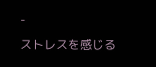-
ストレスを感じる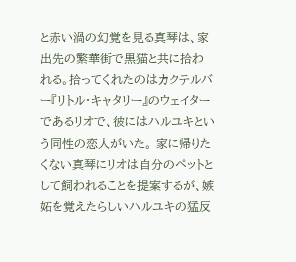と赤い渦の幻覚を見る真琴は、家出先の繁華街で黒猫と共に拾われる。拾ってくれたのはカクテルバー『リトル・キャタリー』のウェイターであるリオで、彼にはハルユキという同性の恋人がいた。 家に帰りたくない真琴にリオは自分のペットとして飼われることを提案するが、嫉妬を覚えたらしいハルユキの猛反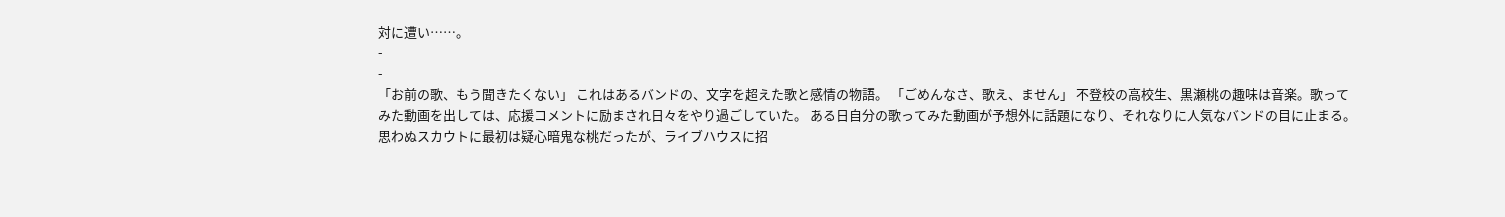対に遭い……。
-
-
「お前の歌、もう聞きたくない」 これはあるバンドの、文字を超えた歌と感情の物語。 「ごめんなさ、歌え、ません」 不登校の高校生、黒瀬桃の趣味は音楽。歌ってみた動画を出しては、応援コメントに励まされ日々をやり過ごしていた。 ある日自分の歌ってみた動画が予想外に話題になり、それなりに人気なバンドの目に止まる。思わぬスカウトに最初は疑心暗鬼な桃だったが、ライブハウスに招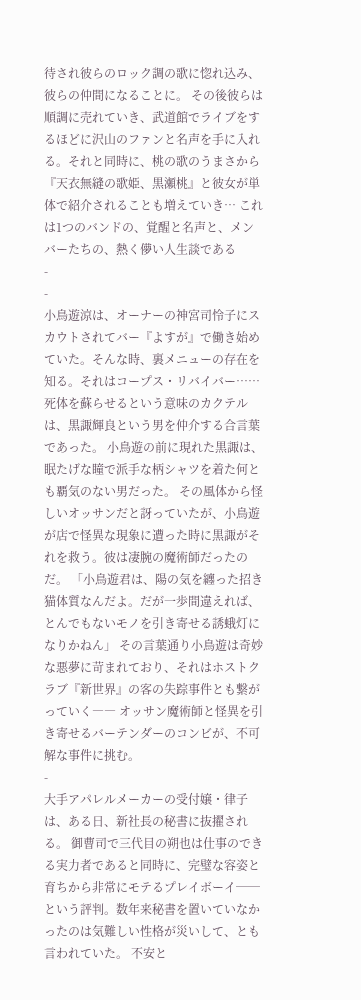待され彼らのロック調の歌に惚れ込み、彼らの仲間になることに。 その後彼らは順調に売れていき、武道館でライブをするほどに沢山のファンと名声を手に入れる。それと同時に、桃の歌のうまさから『天衣無縫の歌姫、黒瀬桃』と彼女が単体で紹介されることも増えていき… これは1つのバンドの、覚醒と名声と、メンバーたちの、熱く儚い人生談である
-
-
小鳥遊涼は、オーナーの神宮司怜子にスカウトされてバー『よすが』で働き始めていた。そんな時、裏メニューの存在を知る。それはコープス・リバイバー……死体を蘇らせるという意味のカクテルは、黒諏輝良という男を仲介する合言葉であった。 小鳥遊の前に現れた黒諏は、眠たげな瞳で派手な柄シャツを着た何とも覇気のない男だった。 その風体から怪しいオッサンだと訝っていたが、小鳥遊が店で怪異な現象に遭った時に黒諏がそれを救う。彼は凄腕の魔術師だったのだ。 「小鳥遊君は、陽の気を纏った招き猫体質なんだよ。だが一歩間違えれば、とんでもないモノを引き寄せる誘蛾灯になりかねん」 その言葉通り小鳥遊は奇妙な悪夢に苛まれており、それはホストクラブ『新世界』の客の失踪事件とも繋がっていく―― オッサン魔術師と怪異を引き寄せるバーテンダーのコンビが、不可解な事件に挑む。
-
大手アパレルメーカーの受付嬢・律子は、ある日、新社長の秘書に抜擢される。 御曹司で三代目の朔也は仕事のできる実力者であると同時に、完璧な容姿と育ちから非常にモテるプレイボーイ──という評判。数年来秘書を置いていなかったのは気難しい性格が災いして、とも言われていた。 不安と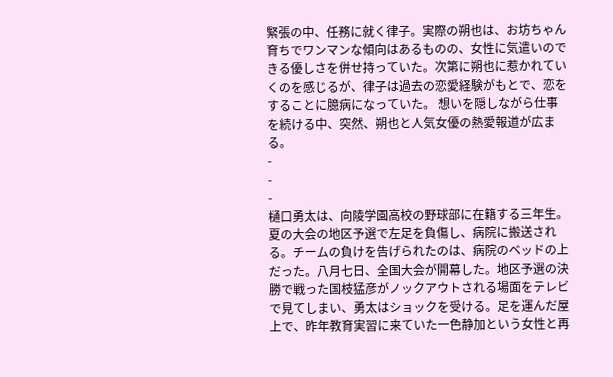緊張の中、任務に就く律子。実際の朔也は、お坊ちゃん育ちでワンマンな傾向はあるものの、女性に気遣いのできる優しさを併せ持っていた。次第に朔也に惹かれていくのを感じるが、律子は過去の恋愛経験がもとで、恋をすることに臆病になっていた。 想いを隠しながら仕事を続ける中、突然、朔也と人気女優の熱愛報道が広まる。
-
-
-
樋口勇太は、向陵学園高校の野球部に在籍する三年生。夏の大会の地区予選で左足を負傷し、病院に搬送される。チームの負けを告げられたのは、病院のベッドの上だった。八月七日、全国大会が開幕した。地区予選の決勝で戦った国枝猛彦がノックアウトされる場面をテレビで見てしまい、勇太はショックを受ける。足を運んだ屋上で、昨年教育実習に来ていた一色静加という女性と再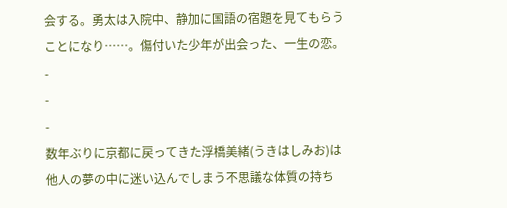会する。勇太は入院中、静加に国語の宿題を見てもらうことになり……。傷付いた少年が出会った、一生の恋。
-
-
-
数年ぶりに京都に戻ってきた浮橋美緒(うきはしみお)は他人の夢の中に迷い込んでしまう不思議な体質の持ち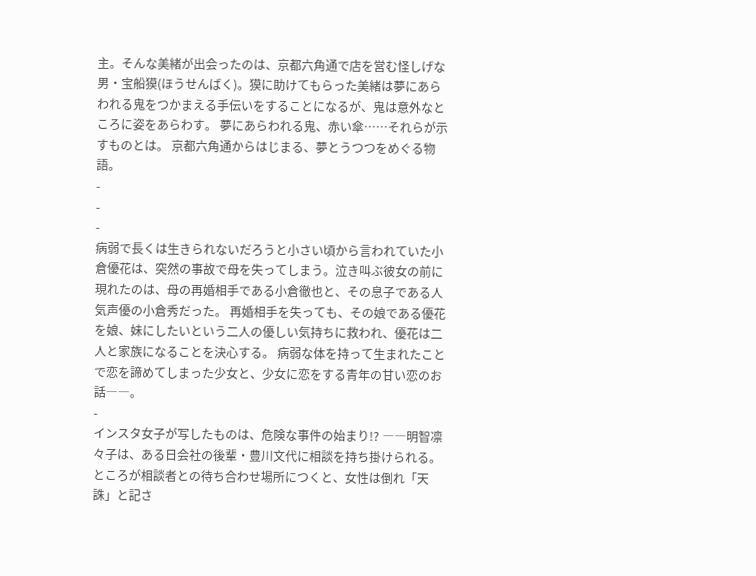主。そんな美緒が出会ったのは、京都六角通で店を営む怪しげな男・宝船獏(ほうせんばく)。獏に助けてもらった美緒は夢にあらわれる鬼をつかまえる手伝いをすることになるが、鬼は意外なところに姿をあらわす。 夢にあらわれる鬼、赤い傘……それらが示すものとは。 京都六角通からはじまる、夢とうつつをめぐる物語。
-
-
-
病弱で長くは生きられないだろうと小さい頃から言われていた小倉優花は、突然の事故で母を失ってしまう。泣き叫ぶ彼女の前に現れたのは、母の再婚相手である小倉徹也と、その息子である人気声優の小倉秀だった。 再婚相手を失っても、その娘である優花を娘、妹にしたいという二人の優しい気持ちに救われ、優花は二人と家族になることを決心する。 病弱な体を持って生まれたことで恋を諦めてしまった少女と、少女に恋をする青年の甘い恋のお話――。
-
インスタ女子が写したものは、危険な事件の始まり!? ――明智凛々子は、ある日会社の後輩・豊川文代に相談を持ち掛けられる。ところが相談者との待ち合わせ場所につくと、女性は倒れ「天誅」と記さ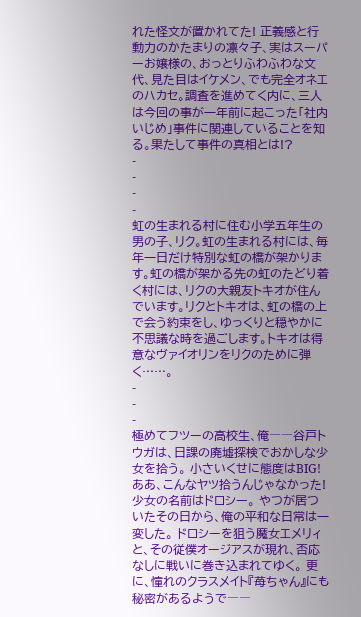れた怪文が置かれてた! 正義感と行動力のかたまりの凛々子、実はスーパーお嬢様の、おっとりふわふわな文代、見た目はイケメン、でも完全オネエのハカセ。調査を進めてく内に、三人は今回の事が一年前に起こった「社内いじめ」事件に関連していることを知る。果たして事件の真相とは!?
-
-
-
-
虹の生まれる村に住む小学五年生の男の子、リク。虹の生まれる村には、毎年一日だけ特別な虹の橋が架かります。虹の橋が架かる先の虹のたどり着く村には、リクの大親友トキオが住んでいます。リクとトキオは、虹の橋の上で会う約束をし、ゆっくりと穏やかに不思議な時を過ごします。トキオは得意なヴァイオリンをリクのために弾く……。
-
-
-
極めてフツーの高校生、俺――谷戸トウガは、日課の廃墟探検でおかしな少女を拾う。 小さいくせに態度はBIG!ああ、こんなヤツ拾うんじゃなかった! 少女の名前はドロシー。 やつが居ついたその日から、俺の平和な日常は一変した。 ドロシーを狙う魔女エメリィと、その従僕オージアスが現れ、否応なしに戦いに巻き込まれてゆく。 更に、憧れのクラスメイト『苺ちゃん』にも秘密があるようで――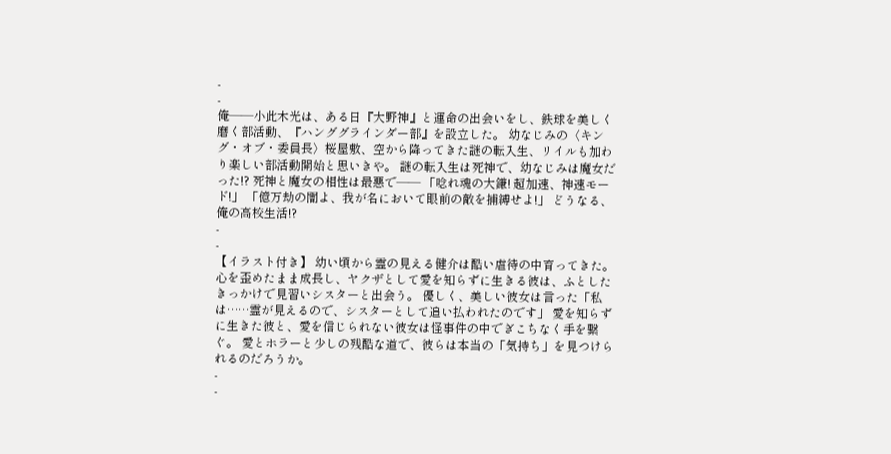-
-
俺――小此木光は、ある日『大野神』と運命の出会いをし、鉄球を美しく磨く部活動、『ハンググラインダー部』を設立した。 幼なじみの〈キング・オブ・委員長〉桜屋敷、空から降ってきた謎の転入生、リイルも加わり楽しい部活動開始と思いきや。 謎の転入生は死神で、幼なじみは魔女だった!? 死神と魔女の相性は最悪で―― 「唸れ魂の大鎌! 超加速、神速モード!」 「億万劫の闇よ、我が名において眼前の敵を捕縛せよ!」 どうなる、俺の高校生活!?
-
-
【イラスト付き】 幼い頃から霊の見える健介は酷い虐待の中育ってきた。 心を歪めたまま成長し、ヤクザとして愛を知らずに生きる彼は、ふとしたきっかけで見習いシスターと出会う。 優しく、美しい彼女は言った「私は……霊が見えるので、シスターとして追い払われたのです」 愛を知らずに生きた彼と、愛を信じられない彼女は怪事件の中でぎこちなく手を繋ぐ。 愛とホラーと少しの残酷な道で、彼らは本当の「気持ち」を見つけられるのだろうか。
-
-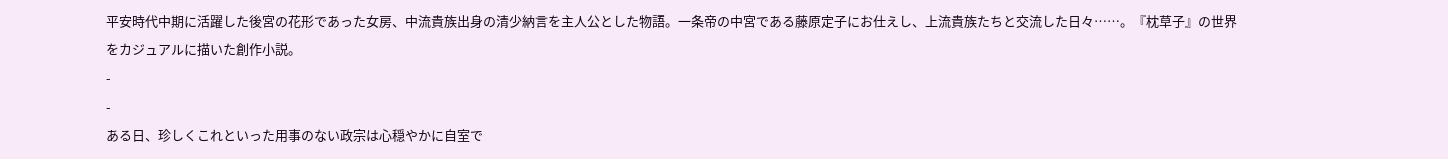平安時代中期に活躍した後宮の花形であった女房、中流貴族出身の清少納言を主人公とした物語。一条帝の中宮である藤原定子にお仕えし、上流貴族たちと交流した日々……。『枕草子』の世界をカジュアルに描いた創作小説。
-
-
ある日、珍しくこれといった用事のない政宗は心穏やかに自室で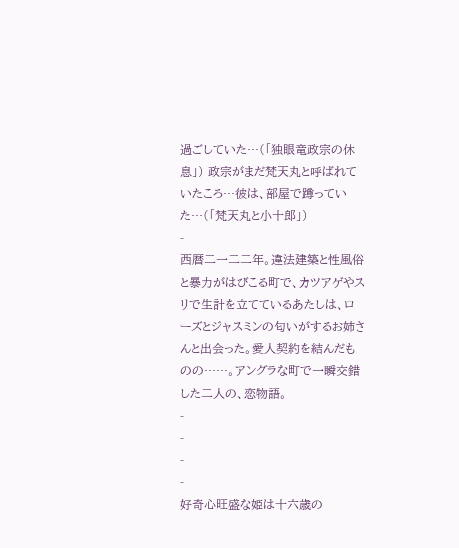過ごしていた…(「独眼竜政宗の休息」) 政宗がまだ梵天丸と呼ばれていたころ…彼は、部屋で蹲っていた…(「梵天丸と小十郎」)
-
西暦二一二二年。違法建築と性風俗と暴力がはびこる町で、カツアゲやスリで生計を立てているあたしは、ローズとジャスミンの匂いがするお姉さんと出会った。愛人契約を結んだものの……。アングラな町で一瞬交錯した二人の、恋物語。
-
-
-
-
好奇心旺盛な姫は十六歳の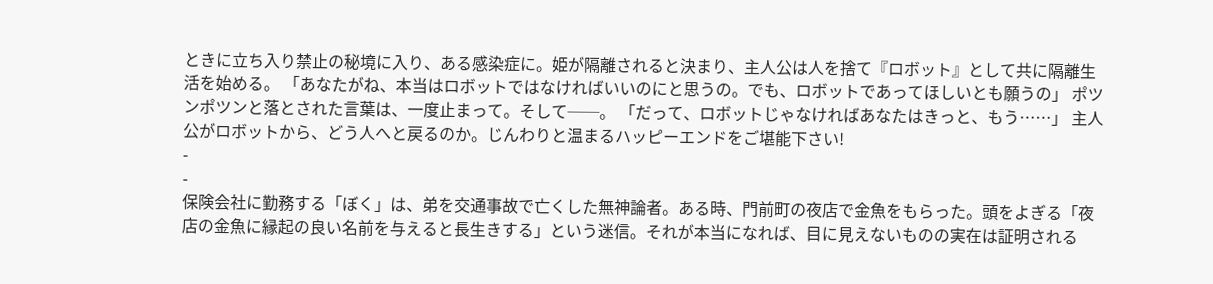ときに立ち入り禁止の秘境に入り、ある感染症に。姫が隔離されると決まり、主人公は人を捨て『ロボット』として共に隔離生活を始める。 「あなたがね、本当はロボットではなければいいのにと思うの。でも、ロボットであってほしいとも願うの」 ポツンポツンと落とされた言葉は、一度止まって。そして──。 「だって、ロボットじゃなければあなたはきっと、もう……」 主人公がロボットから、どう人へと戻るのか。じんわりと温まるハッピーエンドをご堪能下さい!
-
-
保険会社に勤務する「ぼく」は、弟を交通事故で亡くした無神論者。ある時、門前町の夜店で金魚をもらった。頭をよぎる「夜店の金魚に縁起の良い名前を与えると長生きする」という迷信。それが本当になれば、目に見えないものの実在は証明される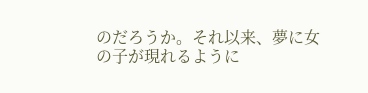のだろうか。それ以来、夢に女の子が現れるように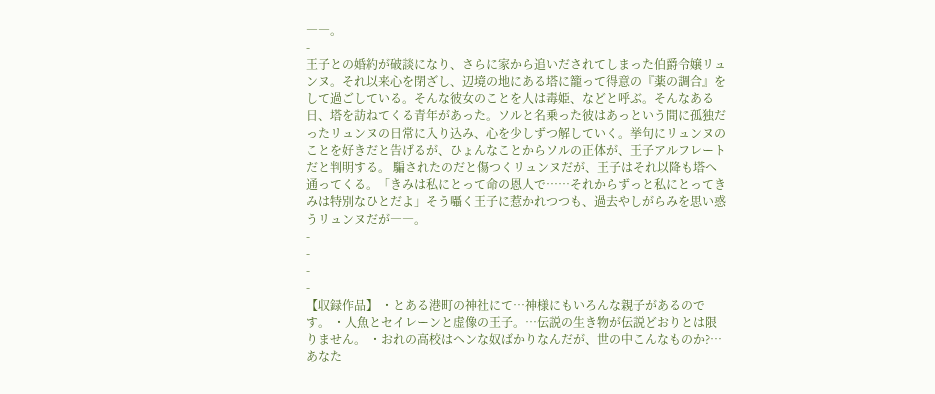――。
-
王子との婚約が破談になり、さらに家から追いだされてしまった伯爵令嬢リュンヌ。それ以来心を閉ざし、辺境の地にある塔に籠って得意の『薬の調合』をして過ごしている。そんな彼女のことを人は毒姫、などと呼ぶ。そんなある日、塔を訪ねてくる青年があった。ソルと名乗った彼はあっという間に孤独だったリュンヌの日常に入り込み、心を少しずつ解していく。挙句にリュンヌのことを好きだと告げるが、ひょんなことからソルの正体が、王子アルフレートだと判明する。 騙されたのだと傷つくリュンヌだが、王子はそれ以降も塔へ通ってくる。「きみは私にとって命の恩人で……それからずっと私にとってきみは特別なひとだよ」そう囁く王子に惹かれつつも、過去やしがらみを思い惑うリュンヌだが――。
-
-
-
-
【収録作品】 ・とある港町の神社にて…神様にもいろんな親子があるのです。 ・人魚とセイレーンと虚像の王子。…伝説の生き物が伝説どおりとは限りません。 ・おれの高校はヘンな奴ばかりなんだが、世の中こんなものか?…あなた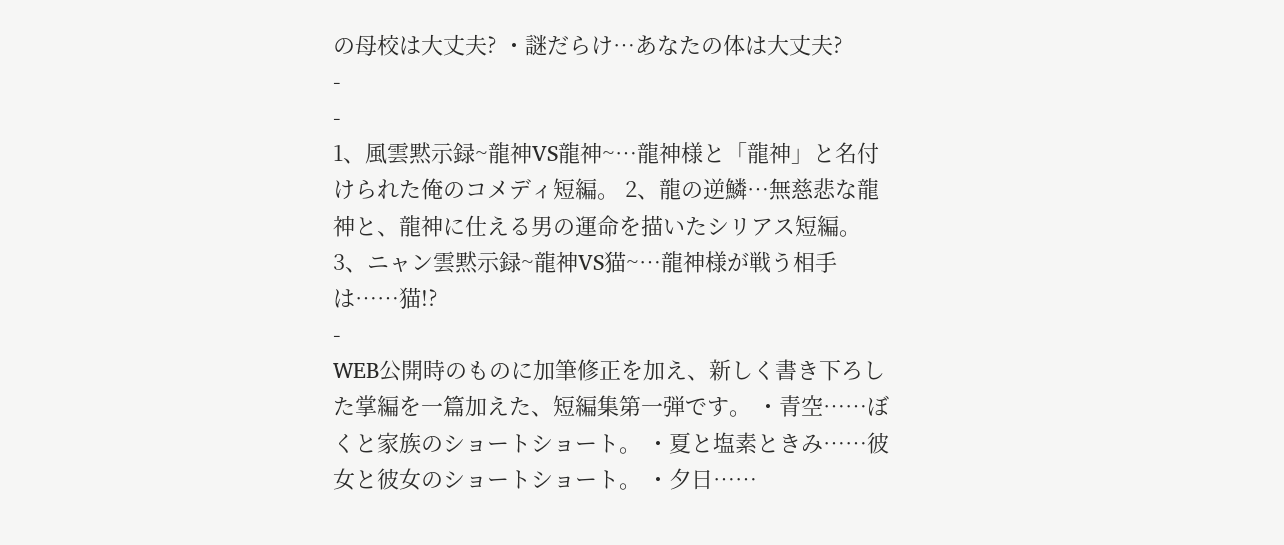の母校は大丈夫? ・謎だらけ…あなたの体は大丈夫?
-
-
1、風雲黙示録~龍神VS龍神~…龍神様と「龍神」と名付けられた俺のコメディ短編。 2、龍の逆鱗…無慈悲な龍神と、龍神に仕える男の運命を描いたシリアス短編。 3、ニャン雲黙示録~龍神VS猫~…龍神様が戦う相手は……猫!?
-
WEB公開時のものに加筆修正を加え、新しく書き下ろした掌編を一篇加えた、短編集第一弾です。 ・青空……ぼくと家族のショートショート。 ・夏と塩素ときみ……彼女と彼女のショートショート。 ・夕日……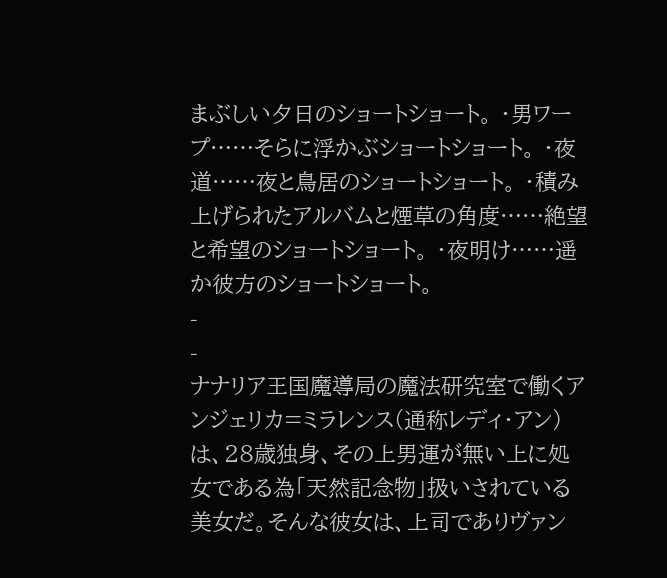まぶしい夕日のショートショート。 ・男ワープ……そらに浮かぶショートショート。 ・夜道……夜と鳥居のショートショート。 ・積み上げられたアルバムと煙草の角度……絶望と希望のショートショート。 ・夜明け……遥か彼方のショートショート。
-
-
ナナリア王国魔導局の魔法研究室で働くアンジェリカ=ミラレンス(通称レディ・アン)は、28歳独身、その上男運が無い上に処女である為「天然記念物」扱いされている美女だ。そんな彼女は、上司でありヴァン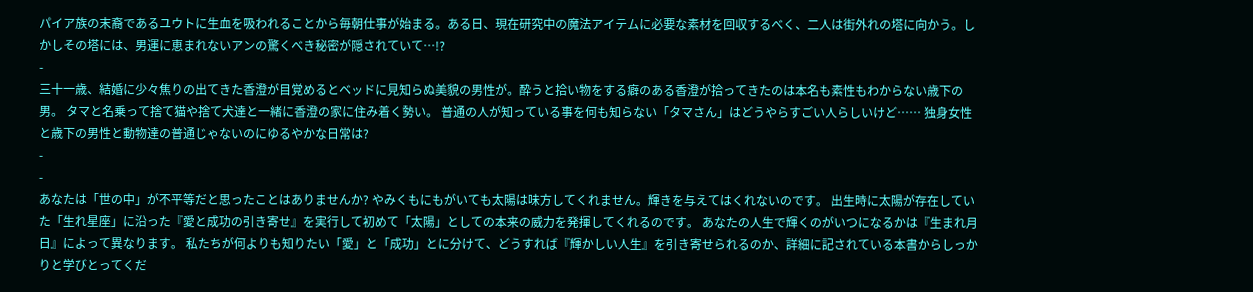パイア族の末裔であるユウトに生血を吸われることから毎朝仕事が始まる。ある日、現在研究中の魔法アイテムに必要な素材を回収するべく、二人は街外れの塔に向かう。しかしその塔には、男運に恵まれないアンの驚くべき秘密が隠されていて…!?
-
三十一歳、結婚に少々焦りの出てきた香澄が目覚めるとベッドに見知らぬ美貌の男性が。酔うと拾い物をする癖のある香澄が拾ってきたのは本名も素性もわからない歳下の男。 タマと名乗って捨て猫や捨て犬達と一緒に香澄の家に住み着く勢い。 普通の人が知っている事を何も知らない「タマさん」はどうやらすごい人らしいけど…… 独身女性と歳下の男性と動物達の普通じゃないのにゆるやかな日常は?
-
-
あなたは「世の中」が不平等だと思ったことはありませんか? やみくもにもがいても太陽は味方してくれません。輝きを与えてはくれないのです。 出生時に太陽が存在していた「生れ星座」に沿った『愛と成功の引き寄せ』を実行して初めて「太陽」としての本来の威力を発揮してくれるのです。 あなたの人生で輝くのがいつになるかは『生まれ月日』によって異なります。 私たちが何よりも知りたい「愛」と「成功」とに分けて、どうすれば『輝かしい人生』を引き寄せられるのか、詳細に記されている本書からしっかりと学びとってくだ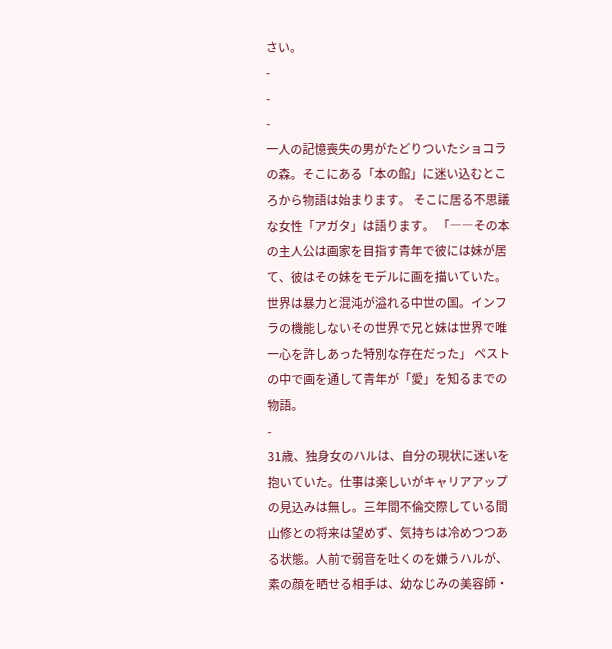さい。
-
-
-
一人の記憶喪失の男がたどりついたショコラの森。そこにある「本の館」に迷い込むところから物語は始まります。 そこに居る不思議な女性「アガタ」は語ります。 「――その本の主人公は画家を目指す青年で彼には妹が居て、彼はその妹をモデルに画を描いていた。世界は暴力と混沌が溢れる中世の国。インフラの機能しないその世界で兄と妹は世界で唯一心を許しあった特別な存在だった」 ペストの中で画を通して青年が「愛」を知るまでの物語。
-
31歳、独身女のハルは、自分の現状に迷いを抱いていた。仕事は楽しいがキャリアアップの見込みは無し。三年間不倫交際している間山修との将来は望めず、気持ちは冷めつつある状態。人前で弱音を吐くのを嫌うハルが、素の顔を晒せる相手は、幼なじみの美容師・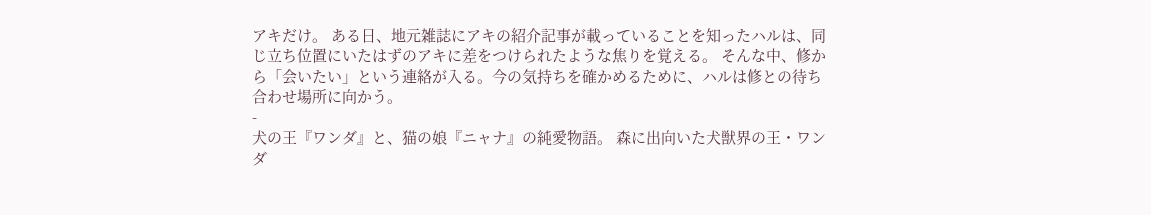アキだけ。 ある日、地元雑誌にアキの紹介記事が載っていることを知ったハルは、同じ立ち位置にいたはずのアキに差をつけられたような焦りを覚える。 そんな中、修から「会いたい」という連絡が入る。今の気持ちを確かめるために、ハルは修との待ち合わせ場所に向かう。
-
犬の王『ワンダ』と、猫の娘『ニャナ』の純愛物語。 森に出向いた犬獣界の王・ワンダ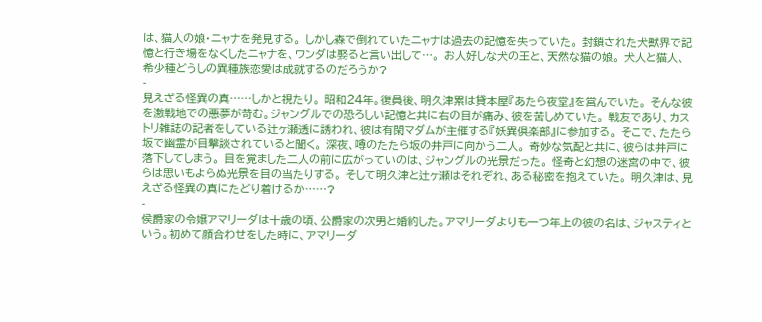は、猫人の娘・ニャナを発見する。 しかし森で倒れていたニャナは過去の記憶を失っていた。 封鎖された犬獣界で記憶と行き場をなくしたニャナを、ワンダは娶ると言い出して…。 お人好しな犬の王と、天然な猫の娘。 犬人と猫人、希少種どうしの異種族恋愛は成就するのだろうか?
-
見えざる怪異の真……しかと視たり。 昭和24年。復員後、明久津累は貸本屋『あたら夜堂』を営んでいた。 そんな彼を激戦地での悪夢が苛む。ジャングルでの恐ろしい記憶と共に右の目が痛み、彼を苦しめていた。 戦友であり、カストリ雑誌の記者をしている辻ヶ瀬透に誘われ、彼は有閑マダムが主催する『妖異倶楽部』に参加する。 そこで、たたら坂で幽霊が目撃談されていると聞く。 深夜、噂のたたら坂の井戸に向かう二人。 奇妙な気配と共に、彼らは井戸に落下してしまう。 目を覚ました二人の前に広がっていのは、ジャングルの光景だった。 怪奇と幻想の迷宮の中で、彼らは思いもよらぬ光景を目の当たりする。 そして明久津と辻ヶ瀬はそれぞれ、ある秘密を抱えていた。 明久津は、見えざる怪異の真にたどり着けるか……?
-
侯爵家の令嬢アマリーダは十歳の頃、公爵家の次男と婚約した。アマリーダよりも一つ年上の彼の名は、ジャスティという。初めて顔合わせをした時に、アマリーダ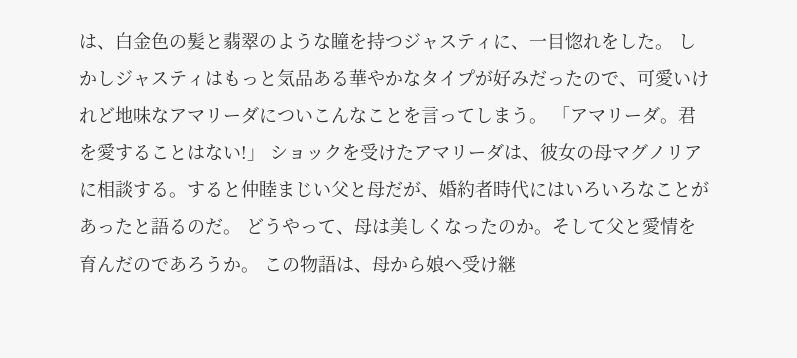は、白金色の髪と翡翠のような瞳を持つジャスティに、一目惚れをした。 しかしジャスティはもっと気品ある華やかなタイプが好みだったので、可愛いけれど地味なアマリーダについこんなことを言ってしまう。 「アマリーダ。君を愛することはない!」 ショックを受けたアマリーダは、彼女の母マグノリアに相談する。すると仲睦まじい父と母だが、婚約者時代にはいろいろなことがあったと語るのだ。 どうやって、母は美しくなったのか。そして父と愛情を育んだのであろうか。 この物語は、母から娘へ受け継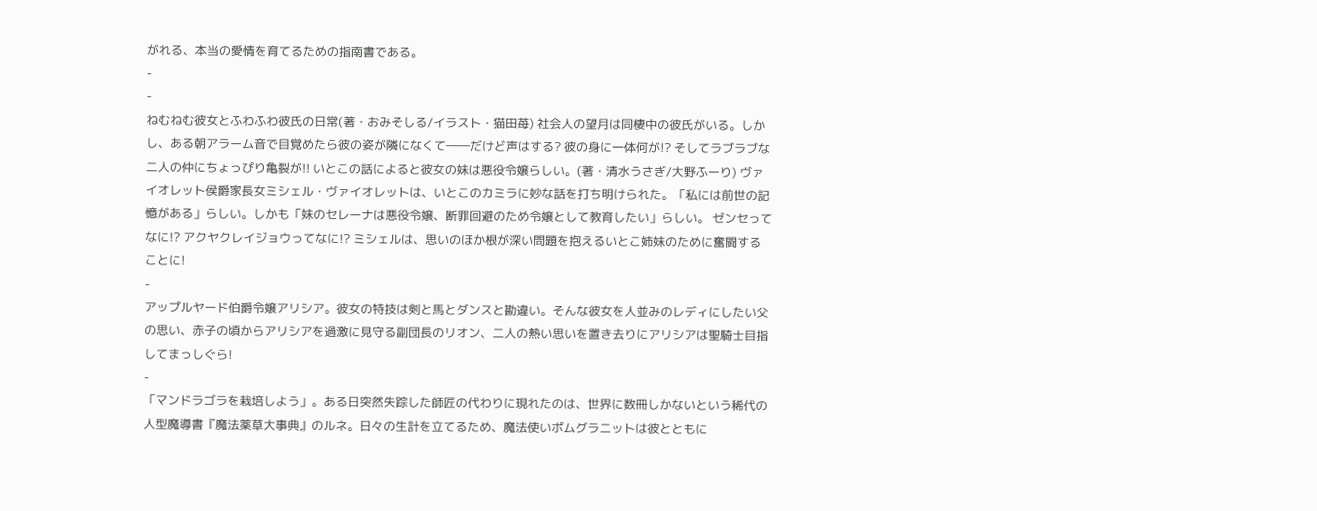がれる、本当の愛情を育てるための指南書である。
-
-
ねむねむ彼女とふわふわ彼氏の日常(著・おみそしる/イラスト・猫田苺) 社会人の望月は同棲中の彼氏がいる。しかし、ある朝アラーム音で目覚めたら彼の姿が隣になくて――だけど声はする? 彼の身に一体何が!? そしてラブラブな二人の仲にちょっぴり亀裂が!! いとこの話によると彼女の妹は悪役令嬢らしい。(著・清水うさぎ/大野ふーり) ヴァイオレット侯爵家長女ミシェル・ヴァイオレットは、いとこのカミラに妙な話を打ち明けられた。「私には前世の記憶がある」らしい。しかも「妹のセレーナは悪役令嬢、断罪回避のため令嬢として教育したい」らしい。 ゼンセってなに!? アクヤクレイジョウってなに!? ミシェルは、思いのほか根が深い問題を抱えるいとこ姉妹のために奮闘することに!
-
アップルヤード伯爵令嬢アリシア。彼女の特技は剣と馬とダンスと勘違い。そんな彼女を人並みのレディにしたい父の思い、赤子の頃からアリシアを過激に見守る副団長のリオン、二人の熱い思いを置き去りにアリシアは聖騎士目指してまっしぐら!
-
「マンドラゴラを栽培しよう」。ある日突然失踪した師匠の代わりに現れたのは、世界に数冊しかないという稀代の人型魔導書『魔法薬草大事典』のルネ。日々の生計を立てるため、魔法使いポムグラニットは彼とともに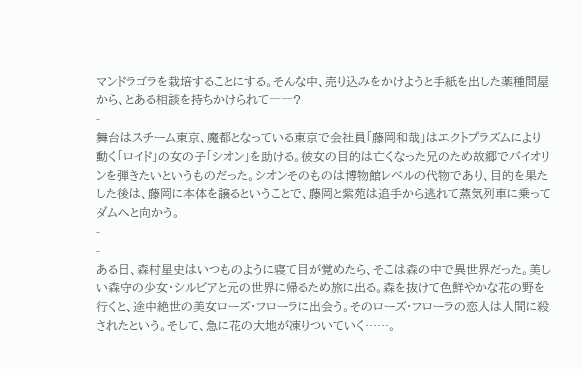マンドラゴラを栽培することにする。そんな中、売り込みをかけようと手紙を出した薬種問屋から、とある相談を持ちかけられて――?
-
舞台はスチーム東京、魔都となっている東京で会社員「藤岡和哉」はエクトプラズムにより動く「ロイド」の女の子「シオン」を助ける。彼女の目的は亡くなった兄のため故郷でバイオリンを弾きたいというものだった。シオンそのものは博物館レベルの代物であり、目的を果たした後は、藤岡に本体を譲るということで、藤岡と紫苑は追手から逃れて蒸気列車に乗ってダムへと向かう。
-
-
ある日、森村星史はいつものように寝て目が覚めたら、そこは森の中で異世界だった。美しい森守の少女・シルビアと元の世界に帰るため旅に出る。森を抜けて色鮮やかな花の野を行くと、途中絶世の美女ローズ・フローラに出会う。そのローズ・フローラの恋人は人間に殺されたという。そして、急に花の大地が凍りついていく……。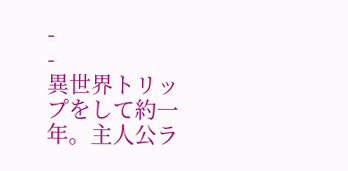-
-
異世界トリップをして約一年。主人公ラ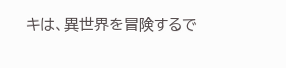キは、異世界を冒険するで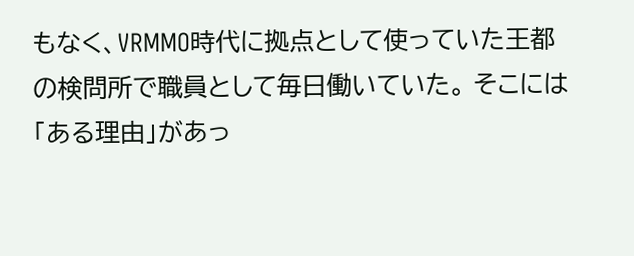もなく、VRMMO時代に拠点として使っていた王都の検問所で職員として毎日働いていた。 そこには「ある理由」があっ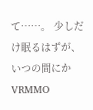て……。 少しだけ眠るはずが、いつの間にかVRMMO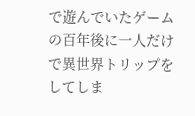で遊んでいたゲームの百年後に一人だけで異世界トリップをしてしま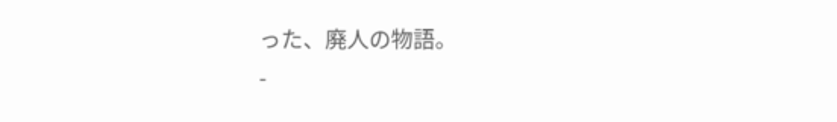った、廃人の物語。
-